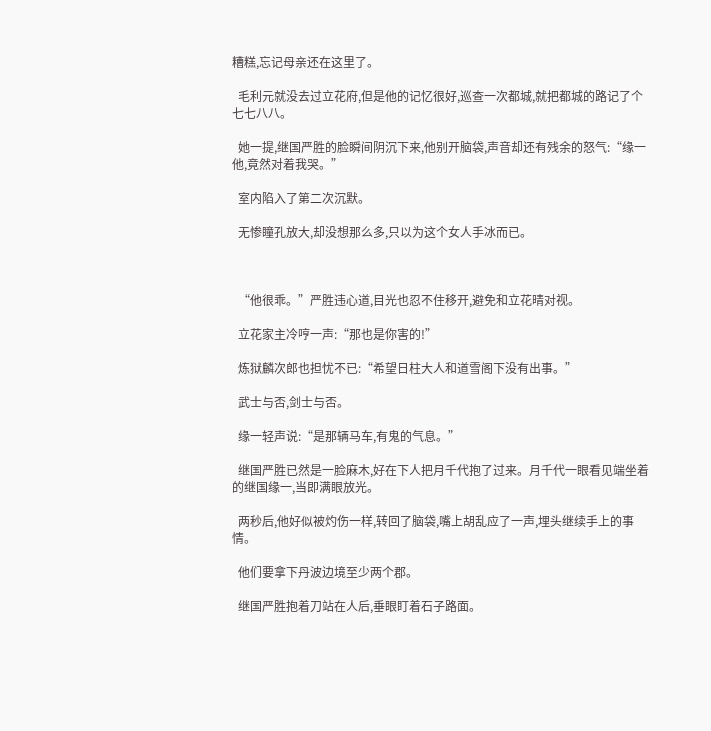糟糕,忘记母亲还在这里了。

  毛利元就没去过立花府,但是他的记忆很好,巡查一次都城,就把都城的路记了个七七八八。

  她一提,继国严胜的脸瞬间阴沉下来,他别开脑袋,声音却还有残余的怒气:“缘一他,竟然对着我哭。”

  室内陷入了第二次沉默。

  无惨瞳孔放大,却没想那么多,只以为这个女人手冰而已。



  “他很乖。”严胜违心道,目光也忍不住移开,避免和立花晴对视。

  立花家主冷哼一声:“那也是你害的!”

  炼狱麟次郎也担忧不已:“希望日柱大人和道雪阁下没有出事。”

  武士与否,剑士与否。

  缘一轻声说:“是那辆马车,有鬼的气息。”

  继国严胜已然是一脸麻木,好在下人把月千代抱了过来。月千代一眼看见端坐着的继国缘一,当即满眼放光。

  两秒后,他好似被灼伤一样,转回了脑袋,嘴上胡乱应了一声,埋头继续手上的事情。

  他们要拿下丹波边境至少两个郡。

  继国严胜抱着刀站在人后,垂眼盯着石子路面。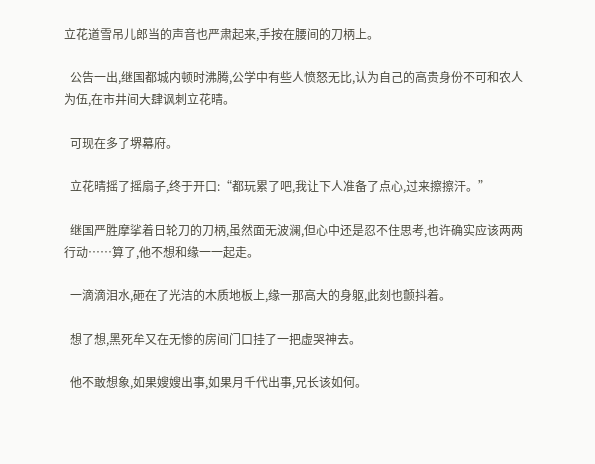立花道雪吊儿郎当的声音也严肃起来,手按在腰间的刀柄上。

  公告一出,继国都城内顿时沸腾,公学中有些人愤怒无比,认为自己的高贵身份不可和农人为伍,在市井间大肆讽刺立花晴。

  可现在多了堺幕府。

  立花晴摇了摇扇子,终于开口:“都玩累了吧,我让下人准备了点心,过来擦擦汗。”

  继国严胜摩挲着日轮刀的刀柄,虽然面无波澜,但心中还是忍不住思考,也许确实应该两两行动……算了,他不想和缘一一起走。

  一滴滴泪水,砸在了光洁的木质地板上,缘一那高大的身躯,此刻也颤抖着。

  想了想,黑死牟又在无惨的房间门口挂了一把虚哭神去。

  他不敢想象,如果嫂嫂出事,如果月千代出事,兄长该如何。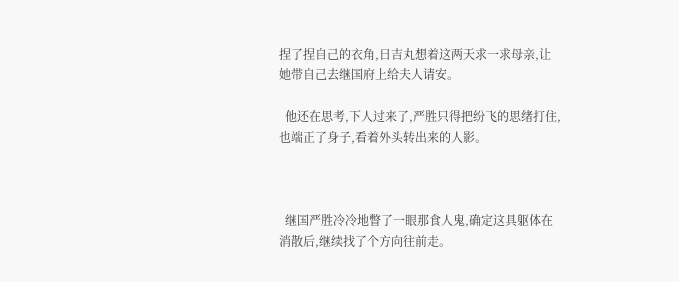捏了捏自己的衣角,日吉丸想着这两天求一求母亲,让她带自己去继国府上给夫人请安。

  他还在思考,下人过来了,严胜只得把纷飞的思绪打住,也端正了身子,看着外头转出来的人影。



  继国严胜冷冷地瞥了一眼那食人鬼,确定这具躯体在消散后,继续找了个方向往前走。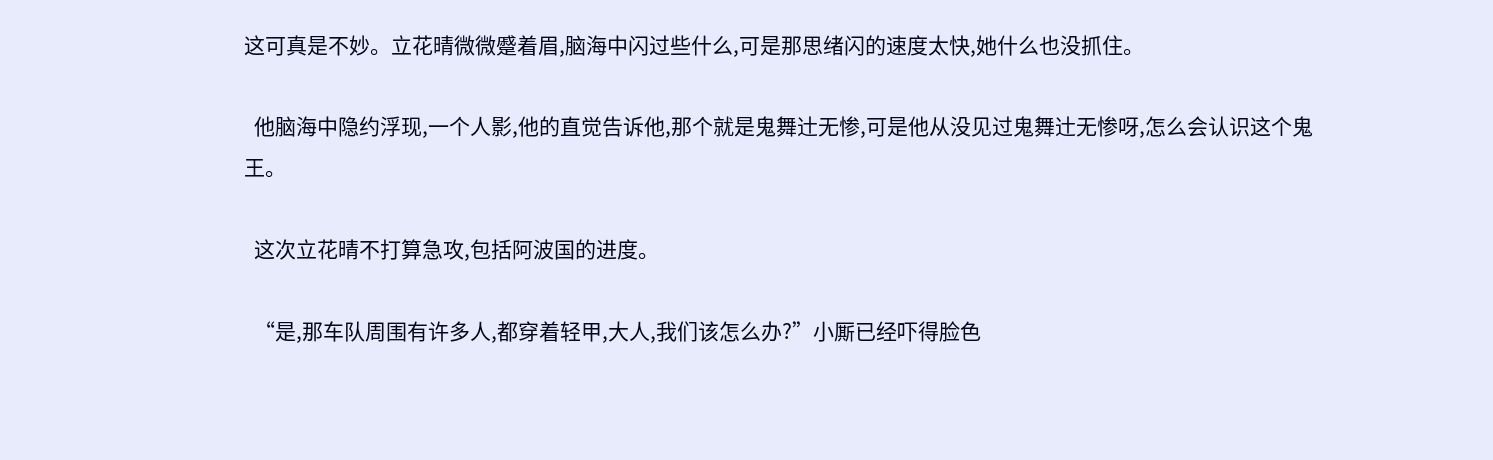这可真是不妙。立花晴微微蹙着眉,脑海中闪过些什么,可是那思绪闪的速度太快,她什么也没抓住。

  他脑海中隐约浮现,一个人影,他的直觉告诉他,那个就是鬼舞辻无惨,可是他从没见过鬼舞辻无惨呀,怎么会认识这个鬼王。

  这次立花晴不打算急攻,包括阿波国的进度。

  “是,那车队周围有许多人,都穿着轻甲,大人,我们该怎么办?”小厮已经吓得脸色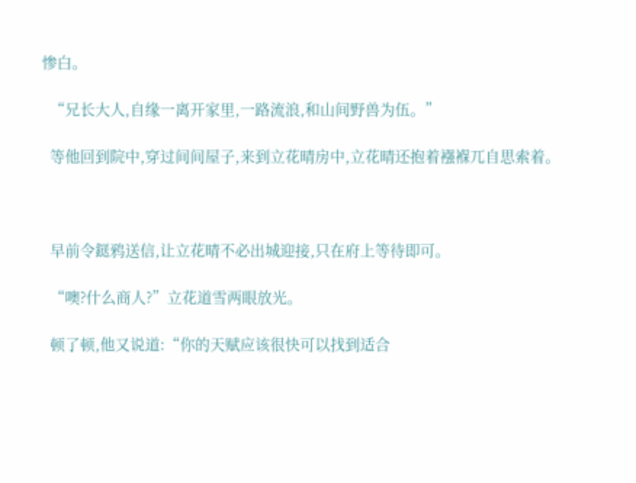惨白。

  “兄长大人,自缘一离开家里,一路流浪,和山间野兽为伍。”

  等他回到院中,穿过间间屋子,来到立花晴房中,立花晴还抱着襁褓兀自思索着。



  早前令鎹鸦送信,让立花晴不必出城迎接,只在府上等待即可。

  “噢?什么商人?”立花道雪两眼放光。

  顿了顿,他又说道:“你的天赋应该很快可以找到适合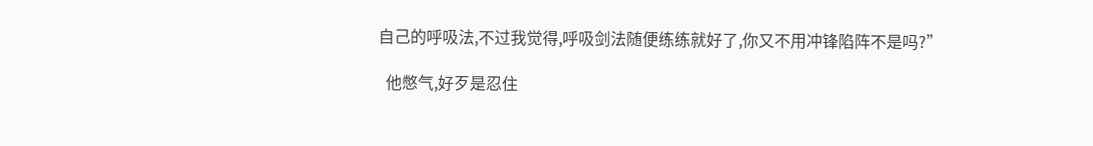自己的呼吸法,不过我觉得,呼吸剑法随便练练就好了,你又不用冲锋陷阵不是吗?”

  他憋气,好歹是忍住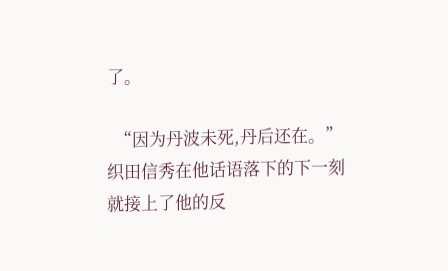了。

  “因为丹波未死,丹后还在。”织田信秀在他话语落下的下一刻就接上了他的反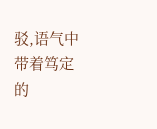驳,语气中带着笃定的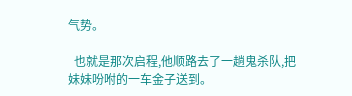气势。

  也就是那次启程,他顺路去了一趟鬼杀队,把妹妹吩咐的一车金子送到。